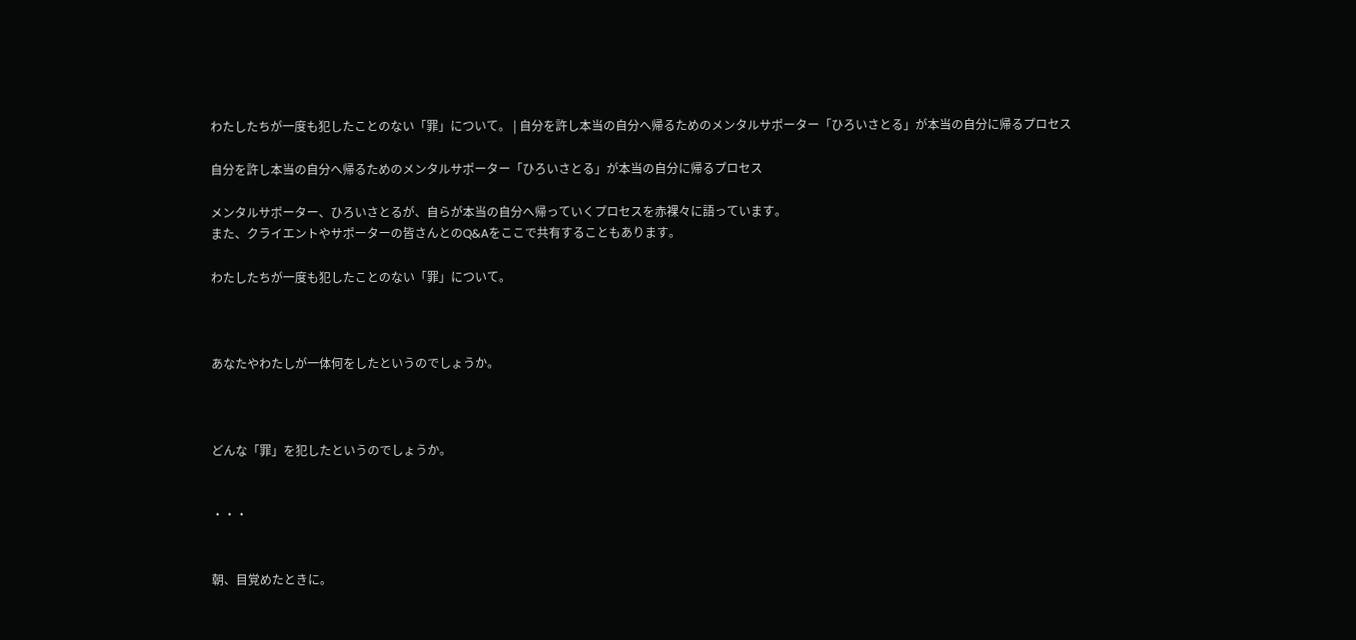わたしたちが一度も犯したことのない「罪」について。 | 自分を許し本当の自分へ帰るためのメンタルサポーター「ひろいさとる」が本当の自分に帰るプロセス

自分を許し本当の自分へ帰るためのメンタルサポーター「ひろいさとる」が本当の自分に帰るプロセス

メンタルサポーター、ひろいさとるが、自らが本当の自分へ帰っていくプロセスを赤裸々に語っています。
また、クライエントやサポーターの皆さんとのQ&Aをここで共有することもあります。

わたしたちが一度も犯したことのない「罪」について。



あなたやわたしが一体何をしたというのでしょうか。



どんな「罪」を犯したというのでしょうか。


・・・


朝、目覚めたときに。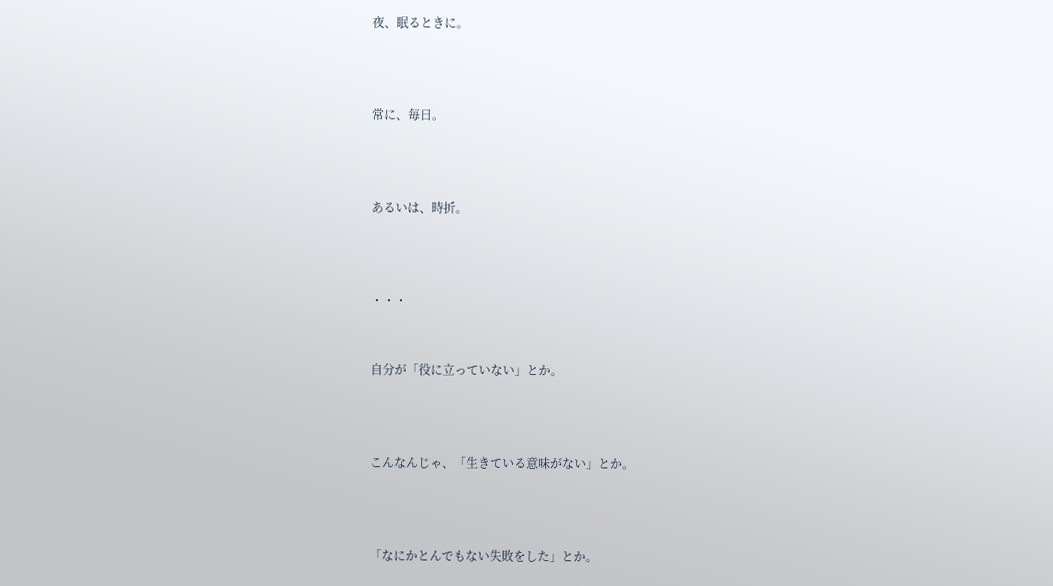夜、眠るときに。



常に、毎日。



あるいは、時折。



・・・


自分が「役に立っていない」とか。



こんなんじゃ、「生きている意味がない」とか。



「なにかとんでもない失敗をした」とか。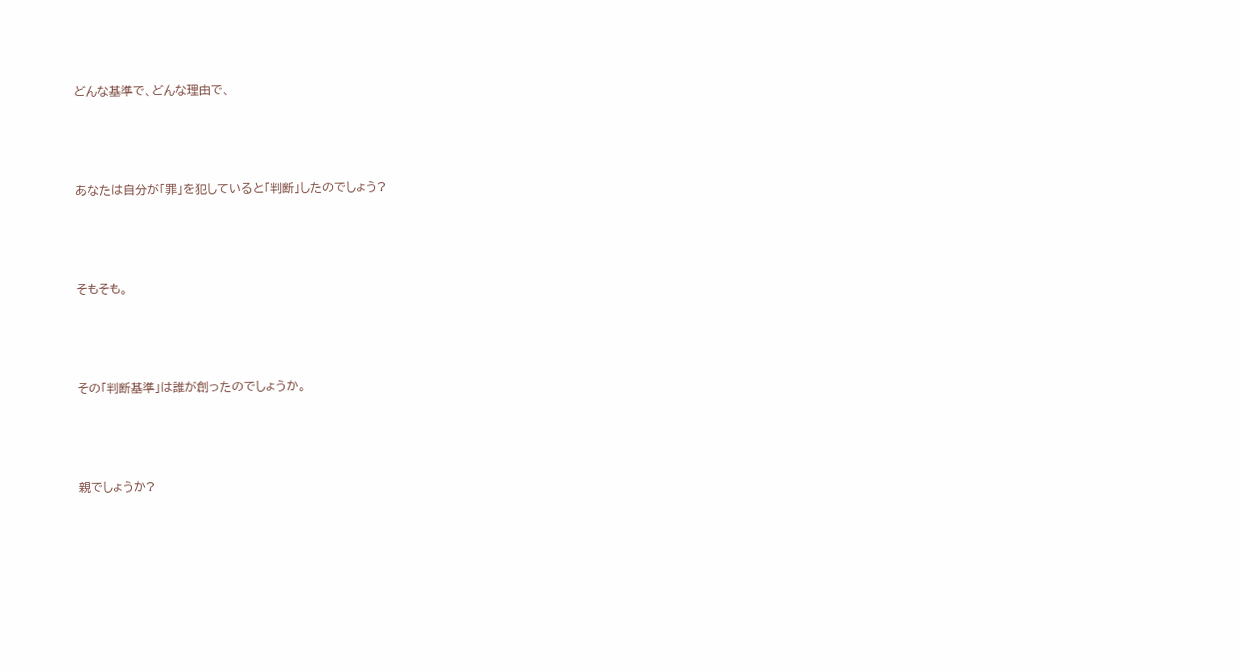どんな基準で、どんな理由で、



あなたは自分が「罪」を犯していると「判断」したのでしょう?



そもそも。



その「判断基準」は誰が創ったのでしょうか。



親でしょうか?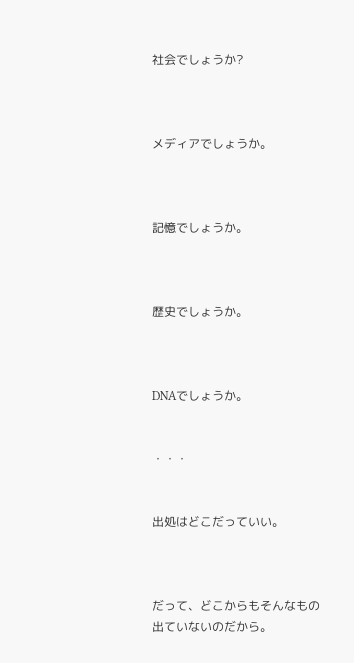社会でしょうか?



メディアでしょうか。



記憶でしょうか。



歴史でしょうか。



DNAでしょうか。


・・・


出処はどこだっていい。



だって、どこからもそんなもの出ていないのだから。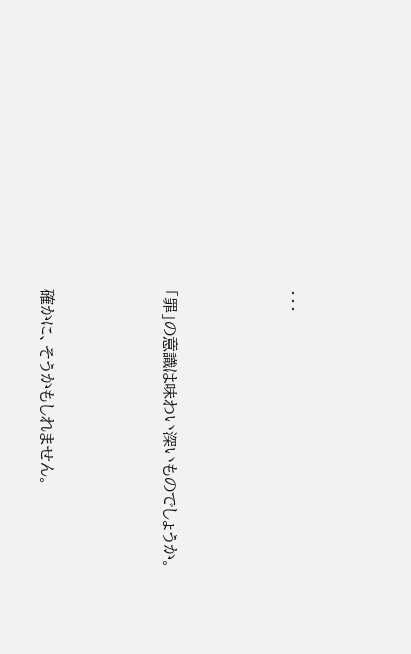・・・



「罪」の意識は味わい深いものでしょうか。



確かに、そうかもしれません。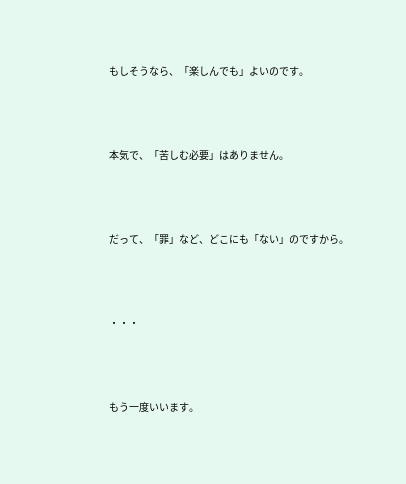もしそうなら、「楽しんでも」よいのです。



本気で、「苦しむ必要」はありません。



だって、「罪」など、どこにも「ない」のですから。



・・・



もう一度いいます。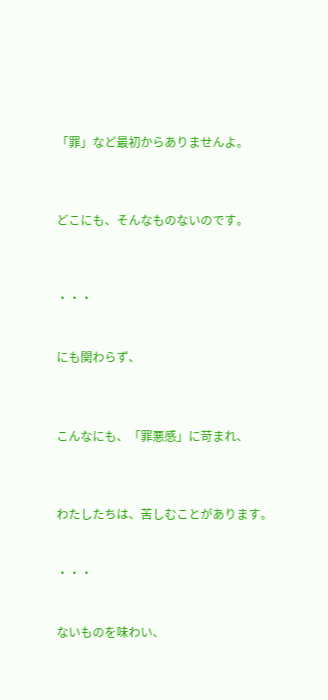「罪」など最初からありませんよ。



どこにも、そんなものないのです。



・・・


にも関わらず、



こんなにも、「罪悪感」に苛まれ、



わたしたちは、苦しむことがあります。


・・・


ないものを味わい、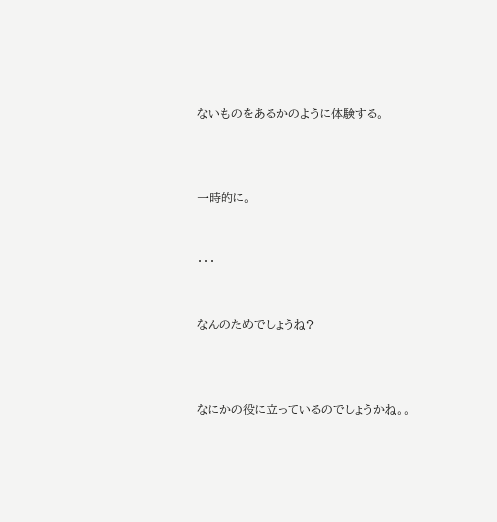ないものをあるかのように体験する。



一時的に。


・・・


なんのためでしょうね?



なにかの役に立っているのでしょうかね。。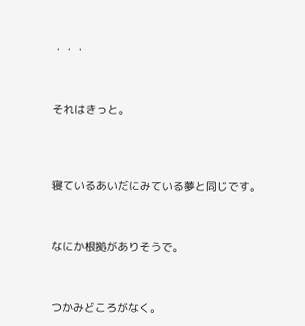・・・



それはきっと。




寝ているあいだにみている夢と同じです。



なにか根拠がありそうで。



つかみどころがなく。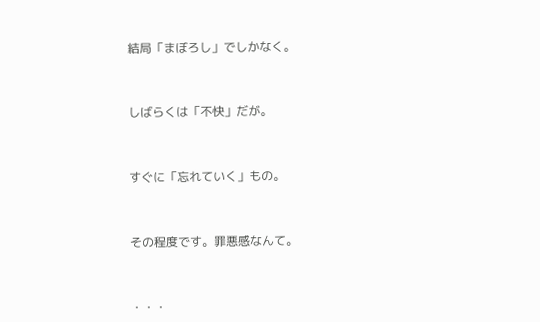結局「まぼろし」でしかなく。



しばらくは「不快」だが。



すぐに「忘れていく」もの。



その程度です。罪悪感なんて。



・・・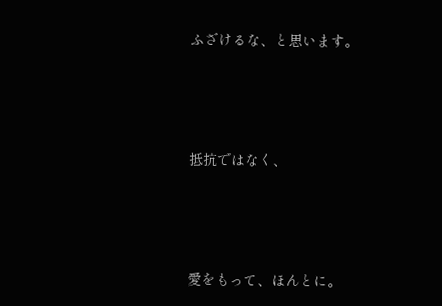ふざけるな、と思います。




抵抗ではなく、




愛をもって、ほんとに。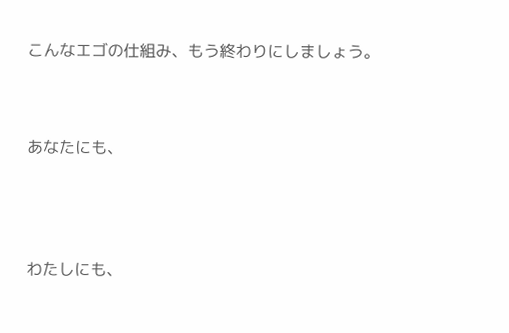こんなエゴの仕組み、もう終わりにしましょう。



あなたにも、




わたしにも、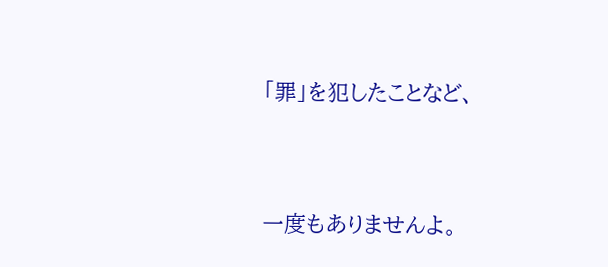「罪」を犯したことなど、




一度もありませんよ。